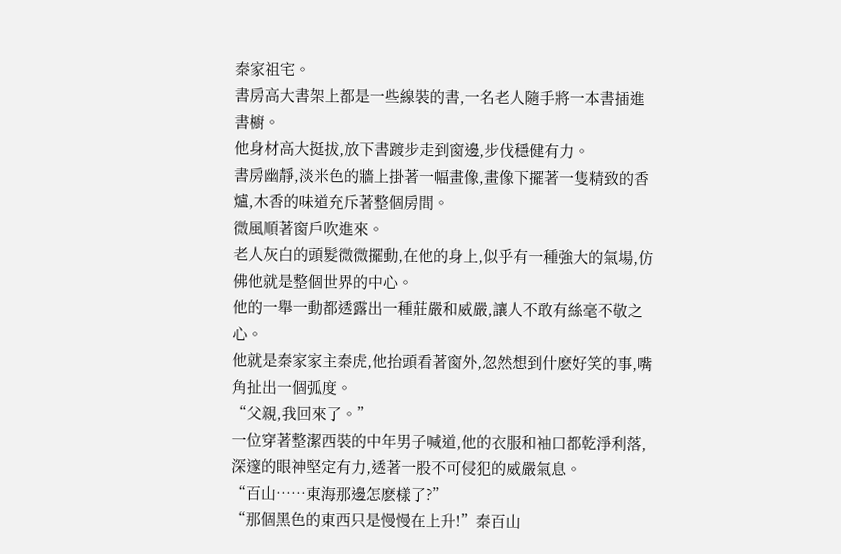秦家祖宅。
書房高大書架上都是一些線裝的書,一名老人隨手將一本書插進書櫥。
他身材高大挺拔,放下書踱步走到窗邊,步伐穩健有力。
書房幽靜,淡米色的牆上掛著一幅畫像,畫像下擺著一隻精致的香爐,木香的味道充斥著整個房間。
微風順著窗戶吹進來。
老人灰白的頭髮微微擺動,在他的身上,似乎有一種強大的氣場,仿佛他就是整個世界的中心。
他的一舉一動都透露出一種莊嚴和威嚴,讓人不敢有絲毫不敬之心。
他就是秦家家主秦虎,他抬頭看著窗外,忽然想到什麽好笑的事,嘴角扯出一個弧度。
“父親,我回來了。”
一位穿著整潔西裝的中年男子喊道,他的衣服和袖口都乾淨利落,深邃的眼神堅定有力,透著一股不可侵犯的威嚴氣息。
“百山……東海那邊怎麽樣了?”
“那個黑色的東西只是慢慢在上升!”秦百山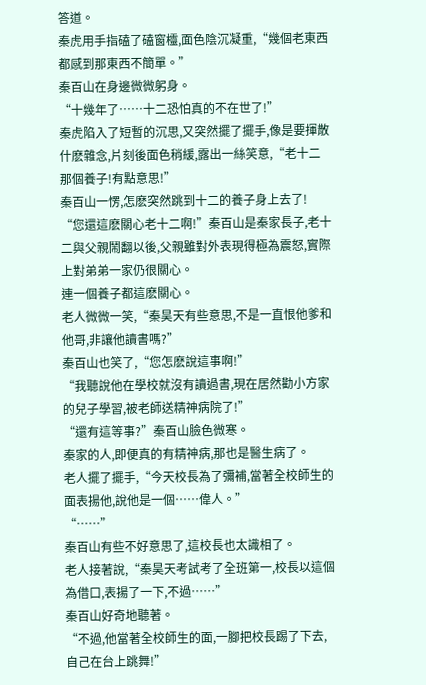答道。
秦虎用手指磕了磕窗欞,面色陰沉凝重,“幾個老東西都感到那東西不簡單。”
秦百山在身邊微微躬身。
“十幾年了……十二恐怕真的不在世了!”
秦虎陷入了短暫的沉思,又突然擺了擺手,像是要揮散什麽雜念,片刻後面色稍緩,露出一絲笑意,“老十二那個養子!有點意思!”
秦百山一愣,怎麽突然跳到十二的養子身上去了!
“您還這麽關心老十二啊!”秦百山是秦家長子,老十二與父親鬧翻以後,父親雖對外表現得極為震怒,實際上對弟弟一家仍很關心。
連一個養子都這麽關心。
老人微微一笑,“秦昊天有些意思,不是一直恨他爹和他哥,非讓他讀書嗎?”
秦百山也笑了,“您怎麽說這事啊!”
“我聽說他在學校就沒有讀過書,現在居然勸小方家的兒子學習,被老師送精神病院了!”
“還有這等事?”秦百山臉色微寒。
秦家的人,即便真的有精神病,那也是醫生病了。
老人擺了擺手,“今天校長為了彌補,當著全校師生的面表揚他,說他是一個……偉人。”
“……”
秦百山有些不好意思了,這校長也太識相了。
老人接著說,“秦昊天考試考了全班第一,校長以這個為借口,表揚了一下,不過……”
秦百山好奇地聽著。
“不過,他當著全校師生的面,一腳把校長踢了下去,自己在台上跳舞!”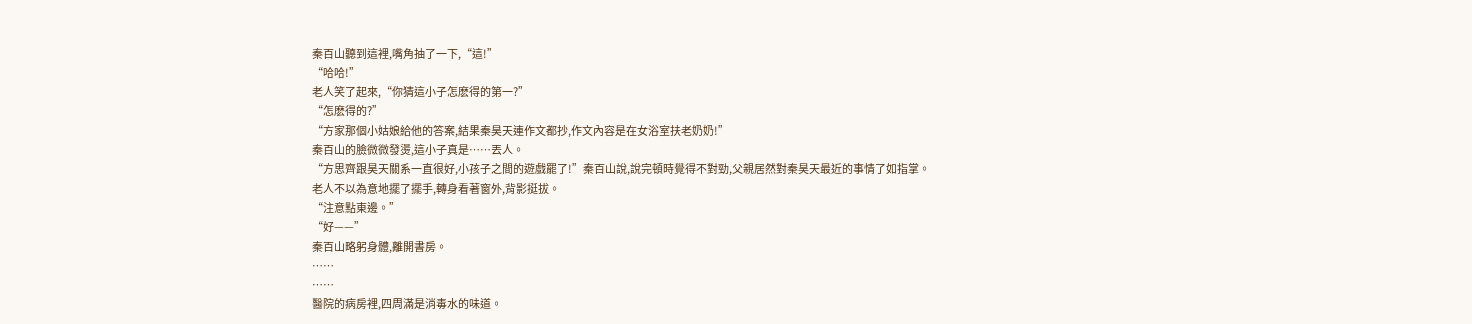秦百山聽到這裡,嘴角抽了一下,“這!”
“哈哈!”
老人笑了起來,“你猜這小子怎麽得的第一?”
“怎麽得的?”
“方家那個小姑娘給他的答案,結果秦昊天連作文都抄,作文內容是在女浴室扶老奶奶!”
秦百山的臉微微發燙,這小子真是……丟人。
“方思齊跟昊天關系一直很好,小孩子之間的遊戲罷了!”秦百山說,說完頓時覺得不對勁,父親居然對秦昊天最近的事情了如指掌。
老人不以為意地擺了擺手,轉身看著窗外,背影挺拔。
“注意點東邊。”
“好——”
秦百山略躬身體,離開書房。
……
……
醫院的病房裡,四周滿是消毒水的味道。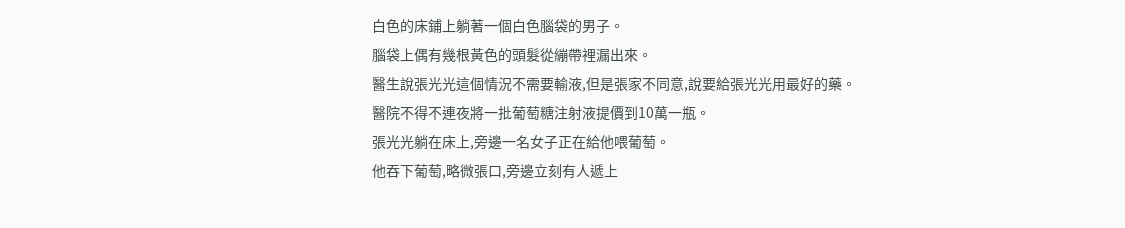白色的床鋪上躺著一個白色腦袋的男子。
腦袋上偶有幾根黃色的頭髮從繃帶裡漏出來。
醫生說張光光這個情況不需要輸液,但是張家不同意,說要給張光光用最好的藥。
醫院不得不連夜將一批葡萄糖注射液提價到10萬一瓶。
張光光躺在床上,旁邊一名女子正在給他喂葡萄。
他吞下葡萄,略微張口,旁邊立刻有人遞上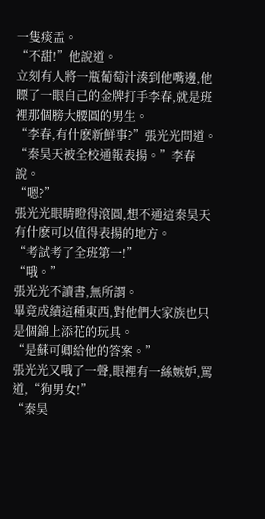一隻痰盂。
“不甜!”他說道。
立刻有人將一瓶葡萄汁湊到他嘴邊,他瞟了一眼自己的金牌打手李春,就是班裡那個膀大腰圓的男生。
“李春,有什麽新鮮事?”張光光問道。
“秦昊天被全校通報表揚。”李春說。
“嗯?”
張光光眼睛瞪得滾圓,想不通這秦昊天有什麽可以值得表揚的地方。
“考試考了全班第一!”
“哦。”
張光光不讀書,無所謂。
畢竟成績這種東西,對他們大家族也只是個錦上添花的玩具。
“是蘇可卿給他的答案。”
張光光又哦了一聲,眼裡有一絲嫉妒,罵道,“狗男女!”
“秦昊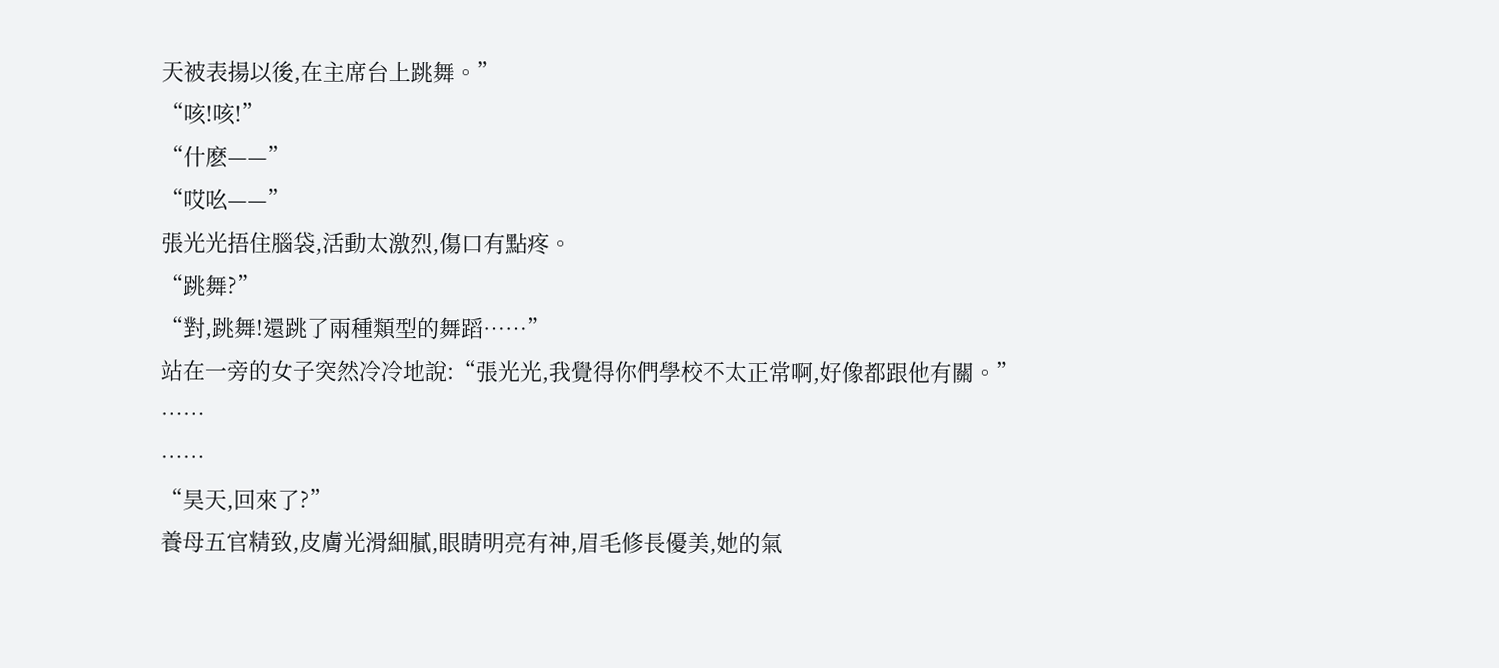天被表揚以後,在主席台上跳舞。”
“咳!咳!”
“什麽——”
“哎吆——”
張光光捂住腦袋,活動太激烈,傷口有點疼。
“跳舞?”
“對,跳舞!還跳了兩種類型的舞蹈……”
站在一旁的女子突然冷冷地說:“張光光,我覺得你們學校不太正常啊,好像都跟他有關。”
……
……
“昊天,回來了?”
養母五官精致,皮膚光滑細膩,眼睛明亮有神,眉毛修長優美,她的氣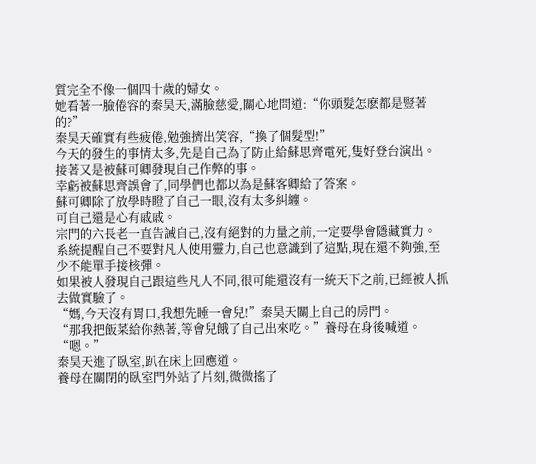質完全不像一個四十歲的婦女。
她看著一臉倦容的秦昊天,滿臉慈愛,關心地問道:“你頭髮怎麽都是豎著的?”
秦昊天確實有些疲倦,勉強擠出笑容,“換了個髮型!”
今天的發生的事情太多,先是自己為了防止給蘇思齊電死,隻好登台演出。
接著又是被蘇可卿發現自己作弊的事。
幸虧被蘇思齊誤會了,同學們也都以為是蘇客卿給了答案。
蘇可卿除了放學時瞪了自己一眼,沒有太多糾纏。
可自己還是心有戚戚。
宗門的六長老一直告誡自己,沒有絕對的力量之前,一定要學會隱藏實力。
系統提醒自己不要對凡人使用靈力,自己也意識到了這點,現在還不夠強,至少不能單手接核彈。
如果被人發現自己跟這些凡人不同,很可能還沒有一統天下之前,已經被人抓去做實驗了。
“媽,今天沒有胃口,我想先睡一會兒!”秦昊天關上自己的房門。
“那我把飯菜給你熱著,等會兒餓了自己出來吃。”養母在身後喊道。
“嗯。”
秦昊天進了臥室,趴在床上回應道。
養母在關閉的臥室門外站了片刻,微微搖了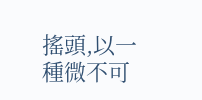搖頭,以一種微不可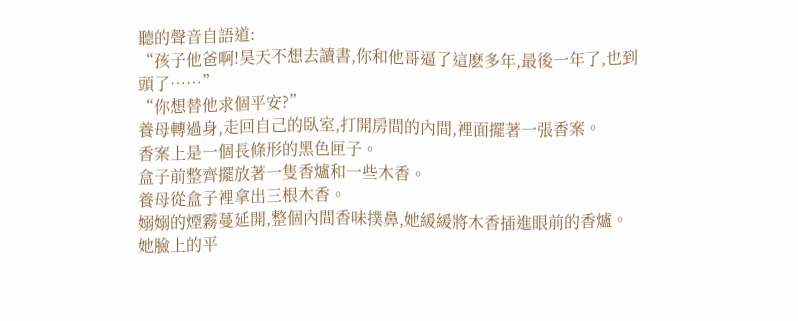聽的聲音自語道:
“孩子他爸啊!昊天不想去讀書,你和他哥逼了這麽多年,最後一年了,也到頭了……”
“你想替他求個平安?”
養母轉過身,走回自己的臥室,打開房間的內間,裡面擺著一張香案。
香案上是一個長條形的黑色匣子。
盒子前整齊擺放著一隻香爐和一些木香。
養母從盒子裡拿出三根木香。
嫋嫋的煙霧蔓延開,整個內間香味撲鼻,她緩緩將木香插進眼前的香爐。
她臉上的平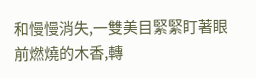和慢慢消失,一雙美目緊緊盯著眼前燃燒的木香,轉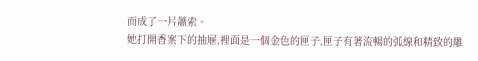而成了一片蕭索。
她打開香案下的抽屜,裡面是一個金色的匣子,匣子有著流暢的弧線和精致的雕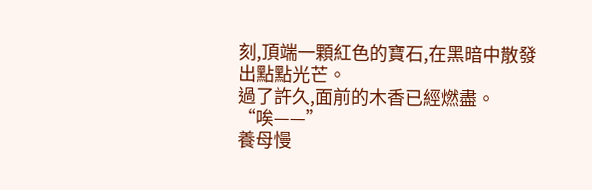刻,頂端一顆紅色的寶石,在黑暗中散發出點點光芒。
過了許久,面前的木香已經燃盡。
“唉——”
養母慢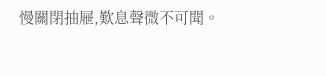慢關閉抽屜,歎息聲微不可聞。